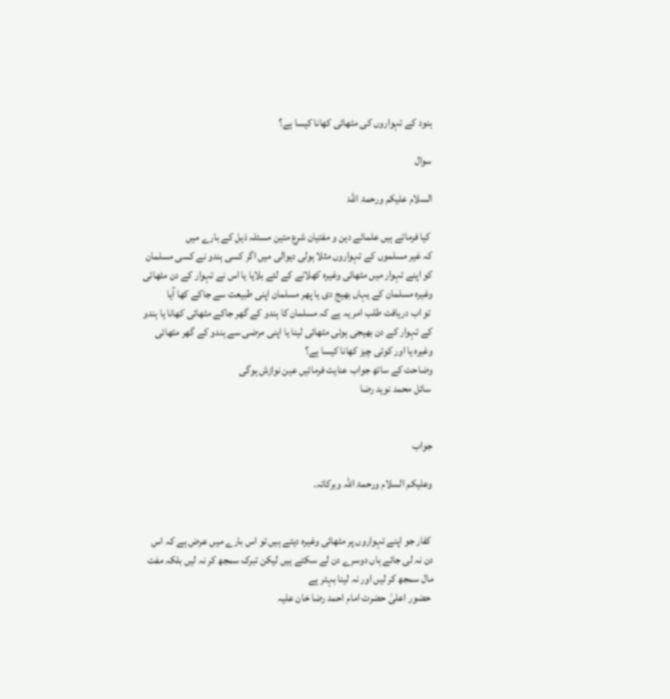ہنود کے تہواروں کی مٹھائی کھانا کیسا ہے؟

سوال

السلام علیکم ورحمۃ اللہْ

 کیا فرماتے ہیں علمائے دین و مفتیان شرع متین مسئلہ ذیل کے بارے میں
کہ غیر مسلموں کے تہواروں مثلا ہولی دیوالی میں اگر کسی ہندو نے کسی مسلمان کو اپنے تہوار میں مٹھائی وغیرہ کھلانے کے لئے بلایا یا اس نے تہوار کے دن مٹھائی وغیرہ مسلمان کے یہاں بھیج دی یا پھر مسلمان اپنی طبیعت سے جاکے کھا آیا
 تو اب دریافت طلب امر یہ ہے کہ مسلمان کا ہندو کے گھر جاکے مٹھائی کھانا یا ہندو کے تہوار کے دن بھیجی ہوئی مٹھائی لینا یا اپنی مرضی سے ہندو کے گھر مٹھائی وغیرہ یا اور کوئی چیز کھانا کیسا ہے؟
وضاحت کے ساتھ جواب عنایت فرمائیں عین نوازش ہوگی
 سائل محمد نوید رضا


جواب

وعلیکم السلام ورحمۃ اللہ وبرکاتہ۔


 کفار جو اپنے تہواروں پر مٹھائی وغیرہ دیتے ہیں تو اس بارے میں عرض ہے کہ اس دن نہ لی جائے ہاں دوسرے دن لے سکتے ہیں لیکن تبرک سمجھ کر نہ لیں بلکہ مفت مال سمجھ کر لیں اور نہ لینا بہتر ہے
 حضور اعلیٰ حضرت امام احمد رضا خان علیہ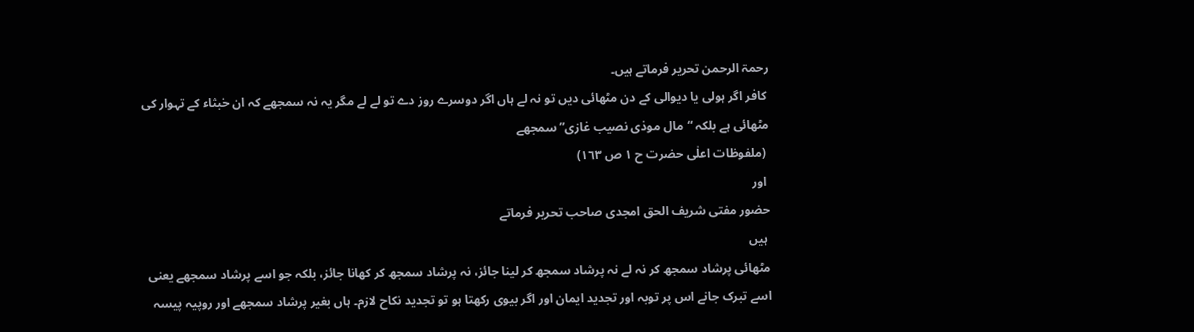رحمۃ الرحمن تحریر فرماتے ہیں۔
 کافر اگر ہولی یا دیوالی کے دن مٹھائی دیں تو نہ لے ہاں اگر دوسرے روز دے تو لے لے مگر یہ نہ سمجھے کہ ان خبثاء کے تہوار کی مٹھائی ہے بلکہ “مال موذی نصیب غازی” سمجھے
 (ملفوظات اعلٰی حضرت ح ١ ص ١٦٣)
 اور
حضور مفتی شریف الحق امجدی صاحب تحریر فرماتے
 ہیں
مٹھائی پرشاد سمجھ کر نہ لے نہ پرشاد سمجھ کر لینا جائز، نہ پرشاد سمجھ کر کھانا جائز، بلکہ جو اسے پرشاد سمجھے یعنی اسے تبرک جانے اس پر توبہ اور تجدید ایمان اور اگر بیوی رکھتا ہو تو تجدید نکاح لازم۔ ہاں بغیر پرشاد سمجھے اور روپیہ پیسہ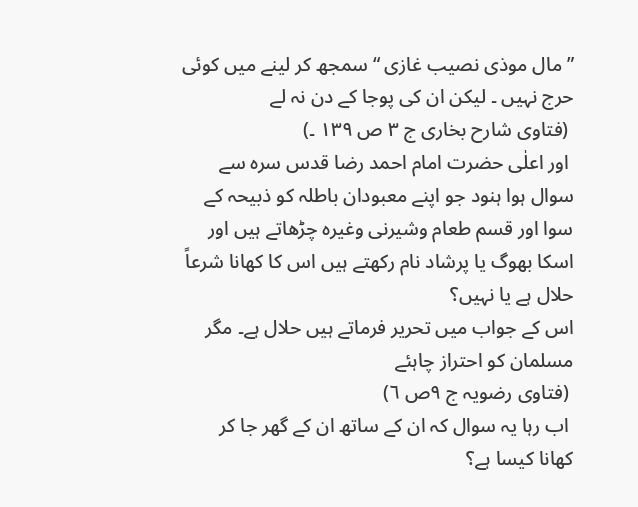”مال موذی نصیب غازی “ سمجھ کر لینے میں کوئی حرج نہیں ۔ لیکن ان کی پوجا کے دن نہ لے
 (فتاوی شارح بخاری ج ٣ ص ١٣٩ ۔)
 اور اعلٰی حضرت امام احمد رضا قدس سرہ سے سوال ہوا ہنود جو اپنے معبودان باطلہ کو ذبیحہ کے سوا اور قسم طعام وشیرنی وغیرہ چڑھاتے ہیں اور اسکا بھوگ یا پرشاد نام رکھتے ہیں اس کا کھانا شرعاً حلال ہے یا نہیں؟
اس کے جواب میں تحریر فرماتے ہیں حلال ہے۔ مگر مسلمان کو احتراز چاہئے
 (فتاوی رضویہ ج ٩ص ٦)
 اب رہا یہ سوال کہ ان کے ساتھ ان کے گھر جا کر کھانا کیسا ہے؟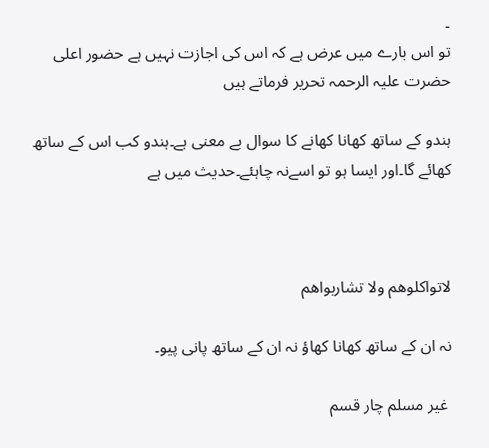۔
تو اس بارے میں عرض ہے کہ اس کی اجازت نہیں ہے حضور اعلی حضرت علیہ الرحمہ تحریر فرماتے ہیں

ہندو کے ساتھ کھانا کھانے کا سوال بے معنی ہے۔ہندو کب اس کے ساتھ کھائے گا۔اور ایسا ہو تو اسےنہ چاہئے۔حدیث میں ہے



لاتواکلوھم ولا تشاربواھم

نہ ان کے ساتھ کھانا کھاؤ نہ ان کے ساتھ پانی پیو۔

 غیر مسلم چار قسم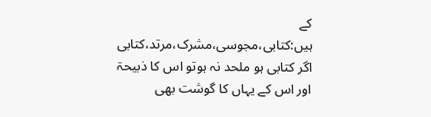کے ہیں:کتابی،مجوسی،مشرک،مرتد،کتابی اگر کتابی ہو ملحد نہ ہوتو اس کا ذبیحۃ اور اس کے یہاں کا گوشت بھی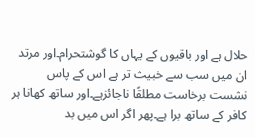حلال ہے اور باقیوں کے یہاں کا گوشتحرام۔اور مرتد ان میں سب سے خبیث تر ہے اس کے پاس نشست برخاست مطلقًا ناجائزہے۔اور ساتھ کھانا ہر کافر کے ساتھ برا ہے۔پھر اگر اس میں بد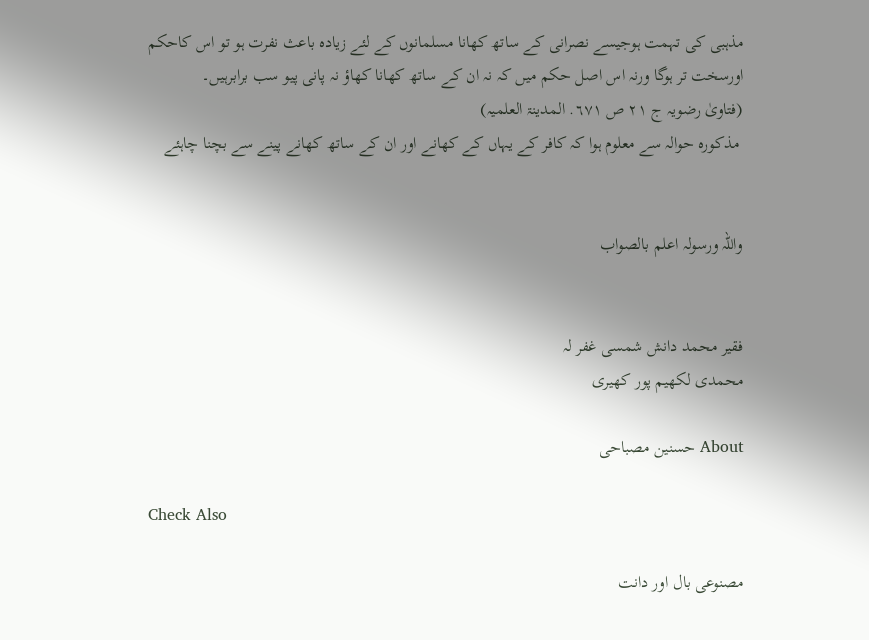مذہبی کی تہمت ہوجیسے نصرانی کے ساتھ کھانا مسلمانوں کے لئے زیادہ باعث نفرت ہو تو اس کاحکم اورسخت تر ہوگا ورنہ اس اصل حکم میں کہ نہ ان کے ساتھ کھانا کھاؤ نہ پانی پیو سب برابرہیں۔
(فتاویٰ رضویہ ج ٢١ ص ٦٧١. المدینۃ العلمیہ)
 مذکورہ حوالہ سے معلوم ہوا کہ کافر کے یہاں کے کھانے اور ان کے ساتھ کھانے پینے سے بچنا چاہئے


واللہ ورسولہ اعلم بالصواب


فقیر محمد دانش شمسی غفر لہ
محمدی لکھیم پور کھیری

About حسنین مصباحی

Check Also

مصنوعی بال اور دانت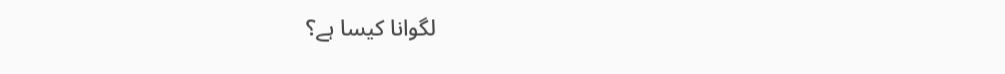لگوانا کیسا ہے؟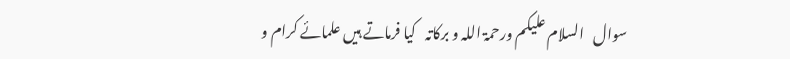سوال   السلام علیکم ورحمۃ اللہ و برکاتہ   کیا فرماتے ہیں علمائے کرام و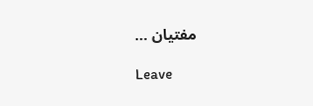مفتیان …

Leave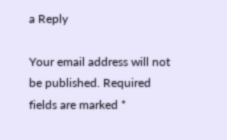a Reply

Your email address will not be published. Required fields are marked *